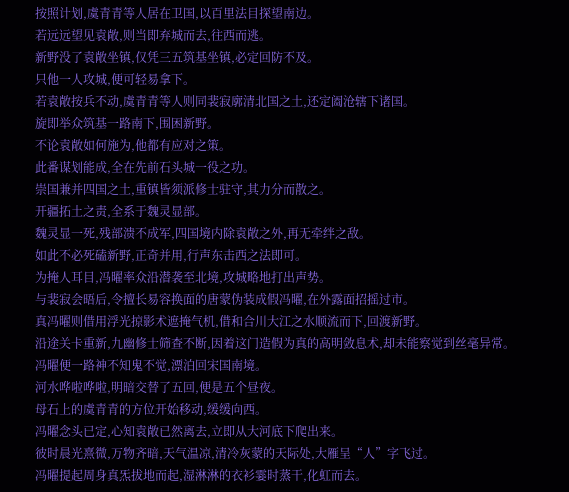按照计划,虞青青等人居在卫国,以百里法目探望南边。
若远远望见袁敞,则当即弃城而去,往西而逃。
新野没了袁敞坐镇,仅凭三五筑基坐镇,必定回防不及。
只他一人攻城,便可轻易拿下。
若袁敞按兵不动,虞青青等人则同裴寂廓清北国之土,还定阖沧辖下诸国。
旋即举众筑基一路南下,围困新野。
不论袁敞如何施为,他都有应对之策。
此番谋划能成,全在先前石头城一役之功。
崇国兼并四国之土,重镇皆须派修士驻守,其力分而散之。
开疆拓土之责,全系于魏灵显部。
魏灵显一死,残部溃不成军,四国境内除袁敞之外,再无牵绊之敌。
如此不必死磕新野,正奇并用,行声东击西之法即可。
为掩人耳目,冯曜率众沿潜袭至北境,攻城略地打出声势。
与裴寂会晤后,令擅长易容换面的唐蒙伪装成假冯曜,在外露面招摇过市。
真冯曜则借用浮光掠影术遮掩气机,借和合川大江之水顺流而下,回渡新野。
沿途关卡重新,九幽修士筛查不断,因着这门造假为真的高明敛息术,却未能察觉到丝毫异常。
冯曜便一路神不知鬼不觉,漂泊回宋国南境。
河水哗啦哗啦,明暗交替了五回,便是五个昼夜。
母石上的虞青青的方位开始移动,缓缓向西。
冯曜念头已定,心知袁敞已然离去,立即从大河底下爬出来。
彼时晨光熹微,万物齐暗,天气温凉,清冷灰蒙的天际处,大雁呈“人”字飞过。
冯曜提起周身真炁拔地而起,湿淋淋的衣衫霎时蒸干,化虹而去。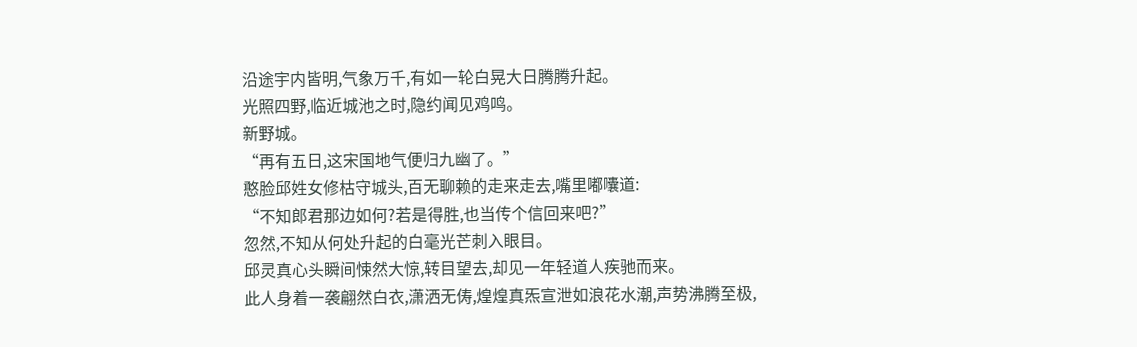沿途宇内皆明,气象万千,有如一轮白晃大日腾腾升起。
光照四野,临近城池之时,隐约闻见鸡鸣。
新野城。
“再有五日,这宋国地气便归九幽了。”
憨脸邱姓女修枯守城头,百无聊赖的走来走去,嘴里嘟囔道:
“不知郎君那边如何?若是得胜,也当传个信回来吧?”
忽然,不知从何处升起的白毫光芒刺入眼目。
邱灵真心头瞬间悚然大惊,转目望去,却见一年轻道人疾驰而来。
此人身着一袭翩然白衣,潇洒无俦,煌煌真炁宣泄如浪花水潮,声势沸腾至极,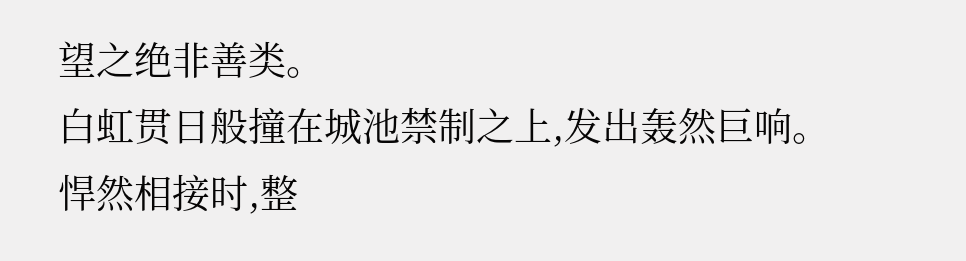望之绝非善类。
白虹贯日般撞在城池禁制之上,发出轰然巨响。
悍然相接时,整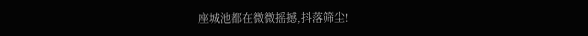座城池都在微微摇撼,抖落筛尘!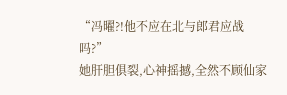“冯曜?!他不应在北与郎君应战吗?”
她肝胆俱裂,心神摇撼,全然不顾仙家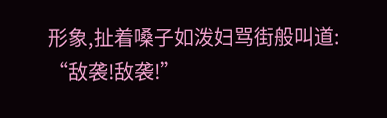形象,扯着嗓子如泼妇骂街般叫道:
“敌袭!敌袭!”